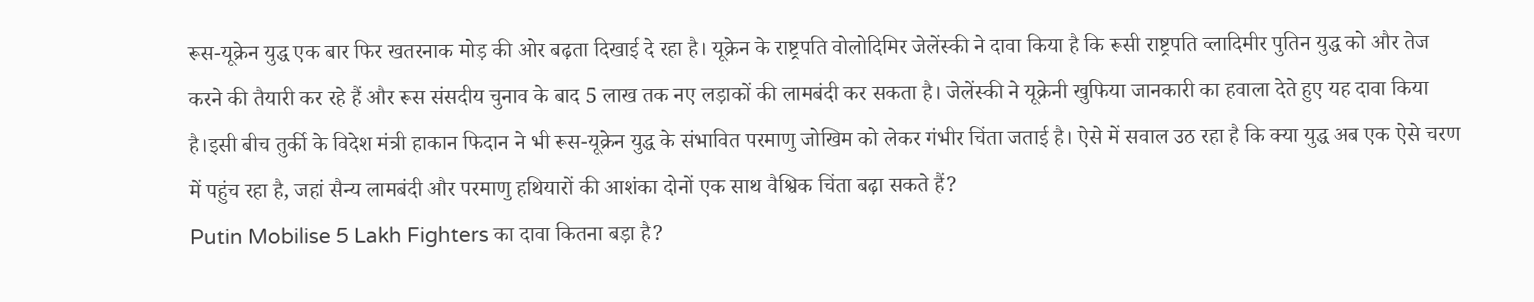रूस-यूक्रेन युद्ध एक बार फिर खतरनाक मोड़ की ओर बढ़ता दिखाई दे रहा है। यूक्रेन के राष्ट्रपति वोलोदिमिर जेलेंस्की ने दावा किया है कि रूसी राष्ट्रपति व्लादिमीर पुतिन युद्ध को और तेज करने की तैयारी कर रहे हैं और रूस संसदीय चुनाव के बाद 5 लाख तक नए लड़ाकों की लामबंदी कर सकता है। जेलेंस्की ने यूक्रेनी खुफिया जानकारी का हवाला देते हुए यह दावा किया है।इसी बीच तुर्की के विदेश मंत्री हाकान फिदान ने भी रूस-यूक्रेन युद्ध के संभावित परमाणु जोखिम को लेकर गंभीर चिंता जताई है। ऐसे में सवाल उठ रहा है कि क्या युद्ध अब एक ऐसे चरण में पहुंच रहा है, जहां सैन्य लामबंदी और परमाणु हथियारों की आशंका दोनों एक साथ वैश्विक चिंता बढ़ा सकते हैं?
Putin Mobilise 5 Lakh Fighters का दावा कितना बड़ा है?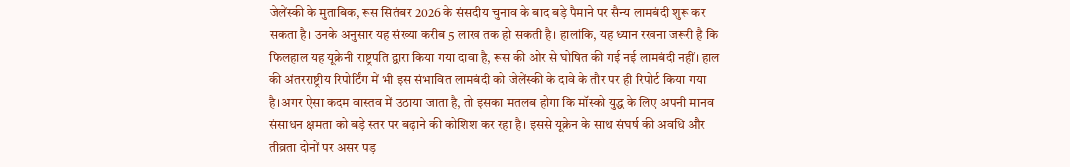जेलेंस्की के मुताबिक, रूस सितंबर 2026 के संसदीय चुनाव के बाद बड़े पैमाने पर सैन्य लामबंदी शुरू कर सकता है। उनके अनुसार यह संख्या करीब 5 लाख तक हो सकती है। हालांकि, यह ध्यान रखना जरूरी है कि फिलहाल यह यूक्रेनी राष्ट्रपति द्वारा किया गया दावा है, रूस की ओर से घोषित की गई नई लामबंदी नहीं। हाल की अंतरराष्ट्रीय रिपोर्टिंग में भी इस संभावित लामबंदी को जेलेंस्की के दावे के तौर पर ही रिपोर्ट किया गया है।अगर ऐसा कदम वास्तव में उठाया जाता है, तो इसका मतलब होगा कि मॉस्को युद्ध के लिए अपनी मानव संसाधन क्षमता को बड़े स्तर पर बढ़ाने की कोशिश कर रहा है। इससे यूक्रेन के साथ संघर्ष की अवधि और तीव्रता दोनों पर असर पड़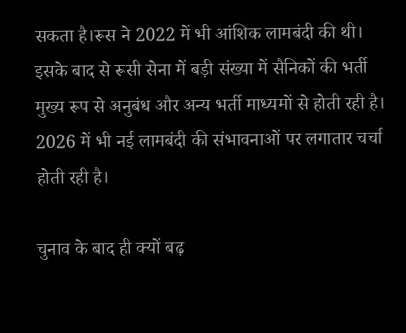सकता है।रूस ने 2022 में भी आंशिक लामबंदी की थी। इसके बाद से रूसी सेना में बड़ी संख्या में सैनिकों की भर्ती मुख्य रूप से अनुबंध और अन्य भर्ती माध्यमों से होती रही है। 2026 में भी नई लामबंदी की संभावनाओं पर लगातार चर्चा होती रही है।

चुनाव के बाद ही क्यों बढ़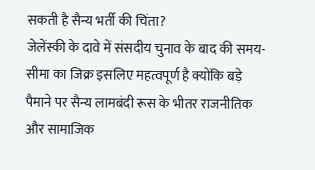सकती है सैन्य भर्ती की चिंता?
जेलेंस्की के दावे में संसदीय चुनाव के बाद की समय-सीमा का जिक्र इसलिए महत्वपूर्ण है क्योंकि बड़े पैमाने पर सैन्य लामबंदी रूस के भीतर राजनीतिक और सामाजिक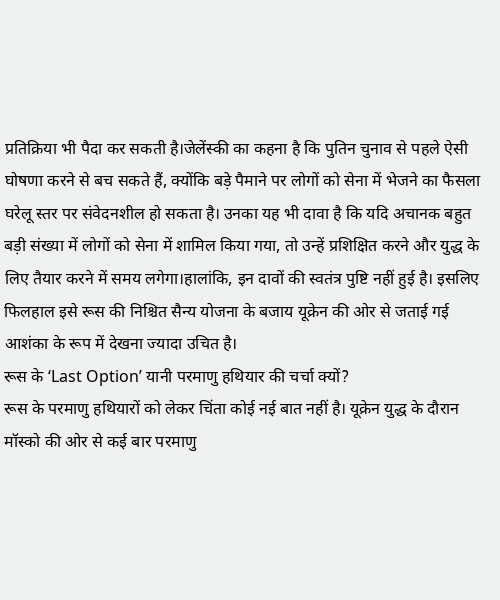प्रतिक्रिया भी पैदा कर सकती है।जेलेंस्की का कहना है कि पुतिन चुनाव से पहले ऐसी घोषणा करने से बच सकते हैं, क्योंकि बड़े पैमाने पर लोगों को सेना में भेजने का फैसला घरेलू स्तर पर संवेदनशील हो सकता है। उनका यह भी दावा है कि यदि अचानक बहुत बड़ी संख्या में लोगों को सेना में शामिल किया गया, तो उन्हें प्रशिक्षित करने और युद्ध के लिए तैयार करने में समय लगेगा।हालांकि, इन दावों की स्वतंत्र पुष्टि नहीं हुई है। इसलिए फिलहाल इसे रूस की निश्चित सैन्य योजना के बजाय यूक्रेन की ओर से जताई गई आशंका के रूप में देखना ज्यादा उचित है।
रूस के ‘Last Option’ यानी परमाणु हथियार की चर्चा क्यों?
रूस के परमाणु हथियारों को लेकर चिंता कोई नई बात नहीं है। यूक्रेन युद्ध के दौरान मॉस्को की ओर से कई बार परमाणु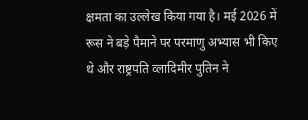क्षमता का उल्लेख किया गया है। मई 2026 में रूस ने बड़े पैमाने पर परमाणु अभ्यास भी किए थे और राष्ट्रपति व्लादिमीर पुतिन ने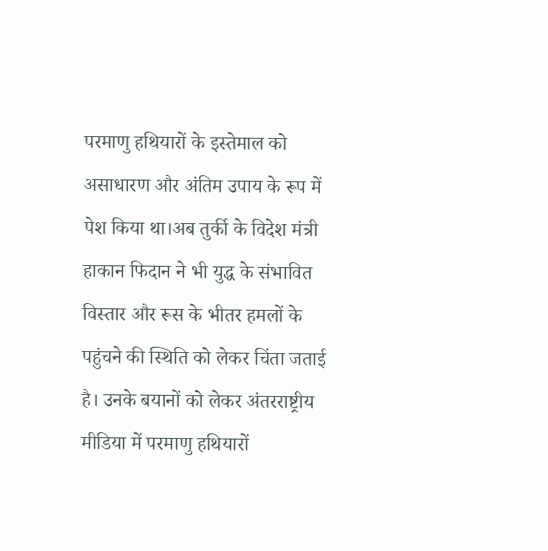परमाणु हथियारों के इस्तेमाल को असाधारण और अंतिम उपाय के रूप में पेश किया था।अब तुर्की के विदेश मंत्री हाकान फिदान ने भी युद्ध के संभावित विस्तार और रूस के भीतर हमलों के पहुंचने की स्थिति को लेकर चिंता जताई है। उनके बयानों को लेकर अंतरराष्ट्रीय मीडिया में परमाणु हथियारों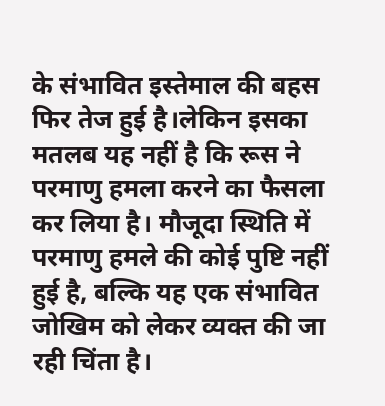के संभावित इस्तेमाल की बहस फिर तेज हुई है।लेकिन इसका मतलब यह नहीं है कि रूस ने परमाणु हमला करने का फैसला कर लिया है। मौजूदा स्थिति में परमाणु हमले की कोई पुष्टि नहीं हुई है, बल्कि यह एक संभावित जोखिम को लेकर व्यक्त की जा रही चिंता है।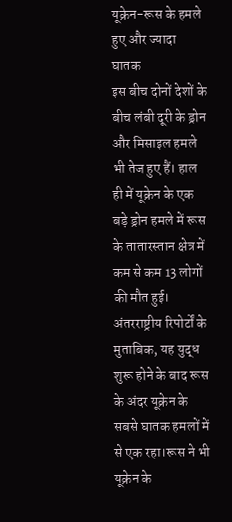यूक्रेन-रूस के हमले हुए और ज्यादा घातक
इस बीच दोनों देशों के बीच लंबी दूरी के ड्रोन और मिसाइल हमले भी तेज हुए हैं। हाल ही में यूक्रेन के एक बड़े ड्रोन हमले में रूस के तातारस्तान क्षेत्र में कम से कम 13 लोगों की मौत हुई। अंतरराष्ट्रीय रिपोर्टों के मुताबिक, यह युद्ध शुरू होने के बाद रूस के अंदर यूक्रेन के सबसे घातक हमलों में से एक रहा।रूस ने भी यूक्रेन के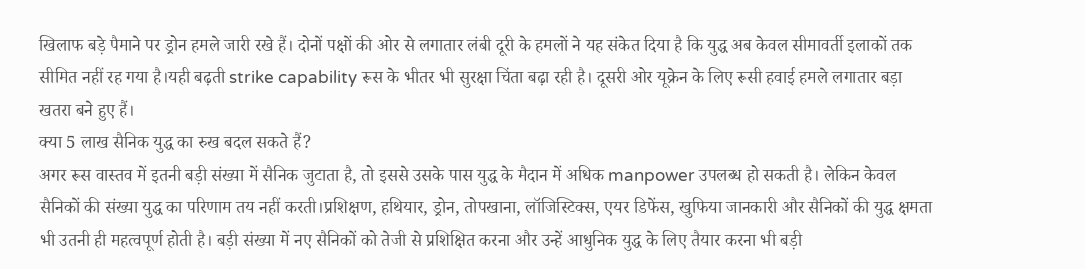खिलाफ बड़े पैमाने पर ड्रोन हमले जारी रखे हैं। दोनों पक्षों की ओर से लगातार लंबी दूरी के हमलों ने यह संकेत दिया है कि युद्ध अब केवल सीमावर्ती इलाकों तक सीमित नहीं रह गया है।यही बढ़ती strike capability रूस के भीतर भी सुरक्षा चिंता बढ़ा रही है। दूसरी ओर यूक्रेन के लिए रूसी हवाई हमले लगातार बड़ा खतरा बने हुए हैं।
क्या 5 लाख सैनिक युद्ध का रुख बदल सकते हैं?
अगर रूस वास्तव में इतनी बड़ी संख्या में सैनिक जुटाता है, तो इससे उसके पास युद्ध के मैदान में अधिक manpower उपलब्ध हो सकती है। लेकिन केवल सैनिकों की संख्या युद्ध का परिणाम तय नहीं करती।प्रशिक्षण, हथियार, ड्रोन, तोपखाना, लॉजिस्टिक्स, एयर डिफेंस, खुफिया जानकारी और सैनिकों की युद्ध क्षमता भी उतनी ही महत्वपूर्ण होती है। बड़ी संख्या में नए सैनिकों को तेजी से प्रशिक्षित करना और उन्हें आधुनिक युद्ध के लिए तैयार करना भी बड़ी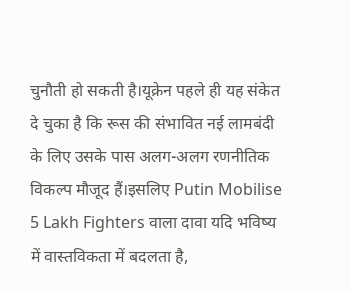चुनौती हो सकती है।यूक्रेन पहले ही यह संकेत दे चुका है कि रूस की संभावित नई लामबंदी के लिए उसके पास अलग-अलग रणनीतिक विकल्प मौजूद हैं।इसलिए Putin Mobilise 5 Lakh Fighters वाला दावा यदि भविष्य में वास्तविकता में बदलता है,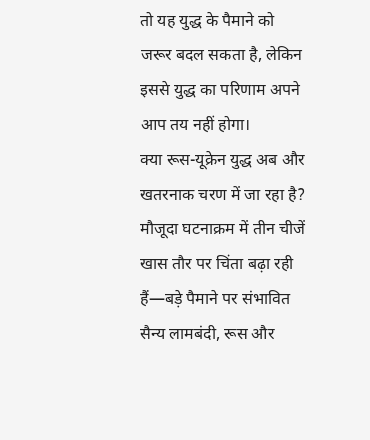तो यह युद्ध के पैमाने को जरूर बदल सकता है, लेकिन इससे युद्ध का परिणाम अपने आप तय नहीं होगा।
क्या रूस-यूक्रेन युद्ध अब और खतरनाक चरण में जा रहा है?
मौजूदा घटनाक्रम में तीन चीजें खास तौर पर चिंता बढ़ा रही हैं—बड़े पैमाने पर संभावित सैन्य लामबंदी, रूस और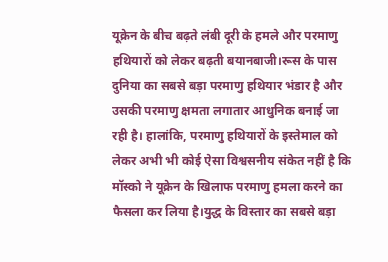यूक्रेन के बीच बढ़ते लंबी दूरी के हमले और परमाणु हथियारों को लेकर बढ़ती बयानबाजी।रूस के पास दुनिया का सबसे बड़ा परमाणु हथियार भंडार है और उसकी परमाणु क्षमता लगातार आधुनिक बनाई जा रही है। हालांकि, परमाणु हथियारों के इस्तेमाल को लेकर अभी भी कोई ऐसा विश्वसनीय संकेत नहीं है कि मॉस्को ने यूक्रेन के खिलाफ परमाणु हमला करने का फैसला कर लिया है।युद्ध के विस्तार का सबसे बड़ा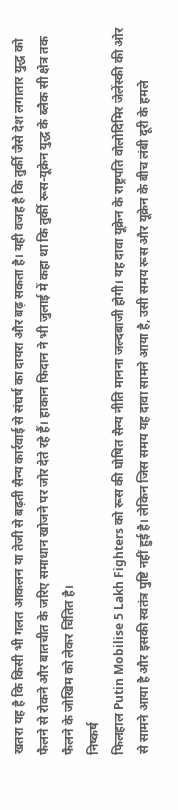खतरा यह है कि किसी भी गलत आकलन या तेजी से बढ़ती सैन्य कार्रवाई से संघर्ष का दायरा और बढ़ सकता है। यही वजह है कि तुर्की जैसे देश लगातार युद्ध को फैलने से रोकने और बातचीत के जरिए समाधान खोजने पर जोर देते रहे हैं। हाकान फिदान ने भी जुलाई में कहा था कि तुर्की रूस-यूक्रेन युद्ध के ब्लैक सी क्षेत्र तक फैलने के जोखिम को लेकर चिंतित है।
निष्कर्ष
फिलहाल Putin Mobilise 5 Lakh Fighters को रूस की घोषित सैन्य नीति मानना जल्दबाजी होगी। यह दावा यूक्रेन के राष्ट्रपति वोलोदिमिर जेलेंस्की की ओर से सामने आया है और इसकी स्वतंत्र पुष्टि नहीं हुई है। लेकिन जिस समय यह दावा सामने आया है, उसी समय रूस और यूक्रेन के बीच लंबी दूरी के हमले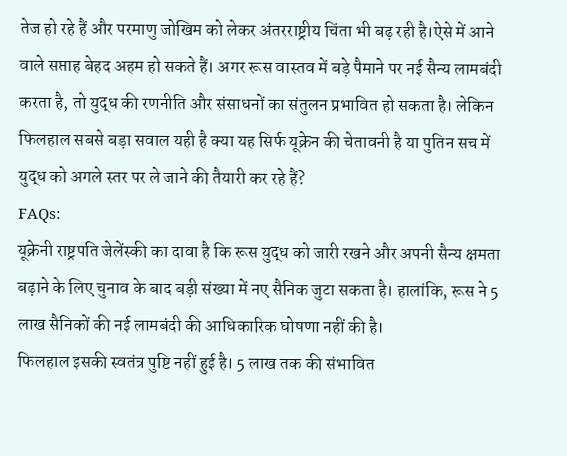तेज हो रहे हैं और परमाणु जोखिम को लेकर अंतरराष्ट्रीय चिंता भी बढ़ रही है।ऐसे में आने वाले सप्ताह बेहद अहम हो सकते हैं। अगर रूस वास्तव में बड़े पैमाने पर नई सैन्य लामबंदी करता है, तो युद्ध की रणनीति और संसाधनों का संतुलन प्रभावित हो सकता है। लेकिन फिलहाल सबसे बड़ा सवाल यही है क्या यह सिर्फ यूक्रेन की चेतावनी है या पुतिन सच में युद्ध को अगले स्तर पर ले जाने की तैयारी कर रहे हैं?
FAQs:
यूक्रेनी राष्ट्रपति जेलेंस्की का दावा है कि रूस युद्ध को जारी रखने और अपनी सैन्य क्षमता बढ़ाने के लिए चुनाव के बाद बड़ी संख्या में नए सैनिक जुटा सकता है। हालांकि, रूस ने 5 लाख सैनिकों की नई लामबंदी की आधिकारिक घोषणा नहीं की है।
फिलहाल इसकी स्वतंत्र पुष्टि नहीं हुई है। 5 लाख तक की संभावित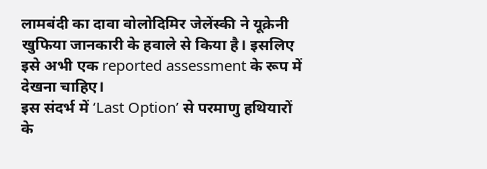लामबंदी का दावा वोलोदिमिर जेलेंस्की ने यूक्रेनी खुफिया जानकारी के हवाले से किया है। इसलिए इसे अभी एक reported assessment के रूप में देखना चाहिए।
इस संदर्भ में ‘Last Option’ से परमाणु हथियारों के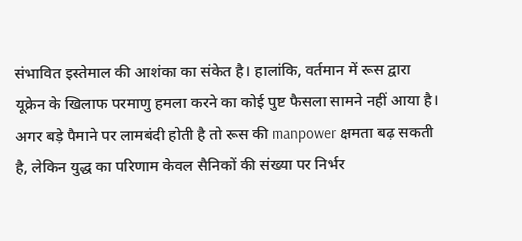संभावित इस्तेमाल की आशंका का संकेत है। हालांकि, वर्तमान में रूस द्वारा यूक्रेन के खिलाफ परमाणु हमला करने का कोई पुष्ट फैसला सामने नहीं आया है।
अगर बड़े पैमाने पर लामबंदी होती है तो रूस की manpower क्षमता बढ़ सकती है, लेकिन युद्ध का परिणाम केवल सैनिकों की संख्या पर निर्भर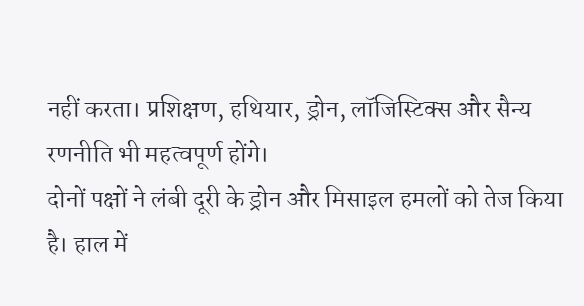नहीं करता। प्रशिक्षण, हथियार, ड्रोन, लॉजिस्टिक्स और सैन्य रणनीति भी महत्वपूर्ण होंगे।
दोनों पक्षों ने लंबी दूरी के ड्रोन और मिसाइल हमलों को तेज किया है। हाल में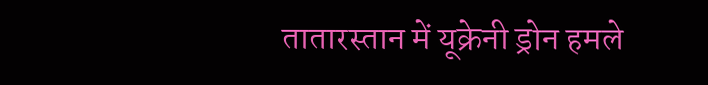तातारस्तान में यूक्रेनी ड्रोन हमले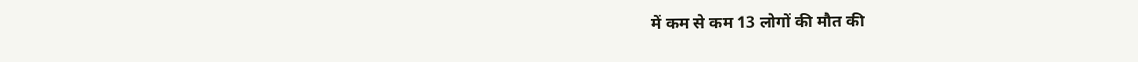में कम से कम 13 लोगों की मौत की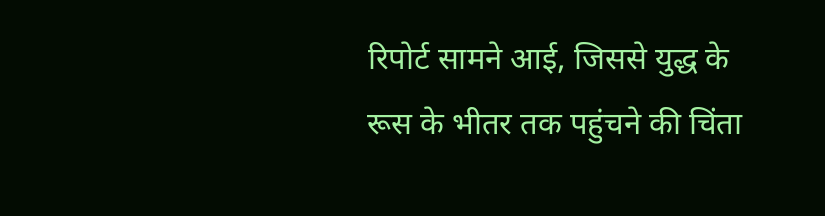रिपोर्ट सामने आई, जिससे युद्ध के रूस के भीतर तक पहुंचने की चिंता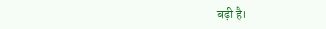बढ़ी है।